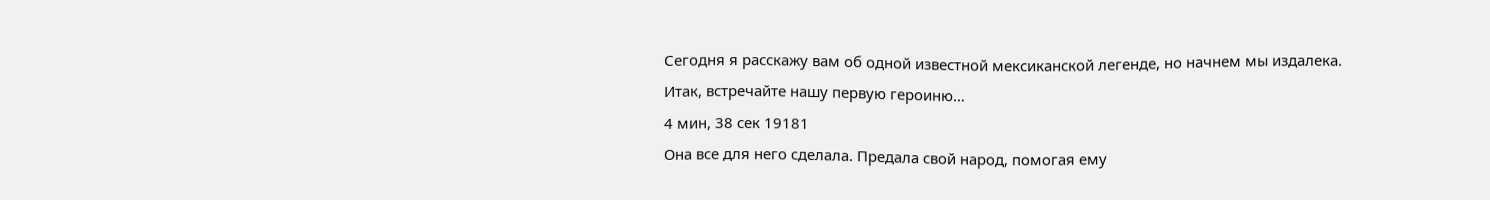Сегодня я расскажу вам об одной известной мексиканской легенде, но начнем мы издалека. Итак, встречайте нашу первую героиню…
4 мин, 38 сек 19181
Она все для него сделала. Предала свой народ, помогая ему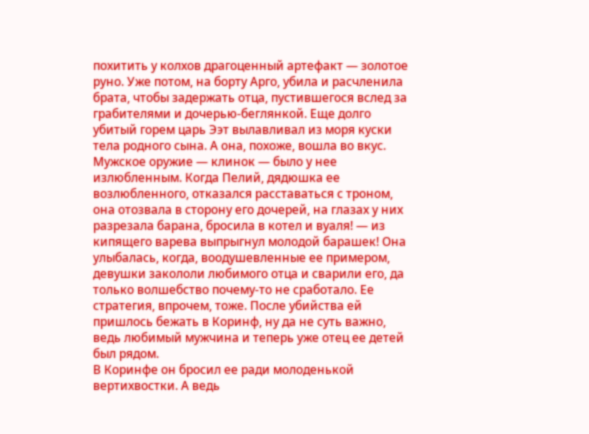похитить у колхов драгоценный артефакт — золотое руно. Уже потом, на борту Арго, убила и расчленила брата, чтобы задержать отца, пустившегося вслед за грабителями и дочерью-беглянкой. Еще долго убитый горем царь Ээт вылавливал из моря куски тела родного сына. А она, похоже, вошла во вкус. Мужское оружие — клинок — было у нее излюбленным. Когда Пелий, дядюшка ее возлюбленного, отказался расставаться с троном, она отозвала в сторону его дочерей, на глазах у них разрезала барана, бросила в котел и вуаля! — из кипящего варева выпрыгнул молодой барашек! Она улыбалась, когда, воодушевленные ее примером, девушки закололи любимого отца и сварили его, да только волшебство почему-то не сработало. Ее стратегия, впрочем, тоже. После убийства ей пришлось бежать в Коринф, ну да не суть важно, ведь любимый мужчина и теперь уже отец ее детей был рядом.
В Коринфе он бросил ее ради молоденькой вертихвостки. А ведь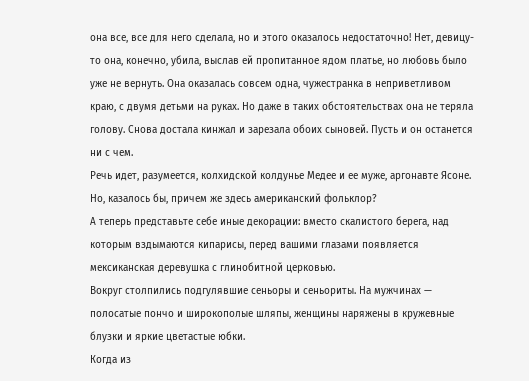она все, все для него сделала, но и этого оказалось недостаточно! Нет, девицу-то она, конечно, убила, выслав ей пропитанное ядом платье, но любовь было уже не вернуть. Она оказалась совсем одна, чужестранка в неприветливом краю, с двумя детьми на руках. Но даже в таких обстоятельствах она не теряла голову. Снова достала кинжал и зарезала обоих сыновей. Пусть и он останется ни с чем.
Речь идет, разумеется, колхидской колдунье Медее и ее муже, аргонавте Ясоне.
Но, казалось бы, причем же здесь американский фольклор?
А теперь представьте себе иные декорации: вместо скалистого берега, над которым вздымаются кипарисы, перед вашими глазами появляется мексиканская деревушка с глинобитной церковью.
Вокруг столпились подгулявшие сеньоры и сеньориты. На мужчинах — полосатые пончо и широкополые шляпы, женщины наряжены в кружевные блузки и яркие цветастые юбки.
Когда из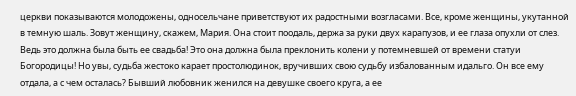церкви показываются молодожены, односельчане приветствуют их радостными возгласами. Все, кроме женщины, укутанной в темную шаль. Зовут женщину, скажем, Мария. Она стоит поодаль, держа за руки двух карапузов, и ее глаза опухли от слез. Ведь это должна была быть ее свадьба! Это она должна была преклонить колени у потемневшей от времени статуи Богородицы! Но увы, судьба жестоко карает простолюдинок, вручивших свою судьбу избалованным идальго. Он все ему отдала, а с чем осталась? Бывший любовник женился на девушке своего круга, а ее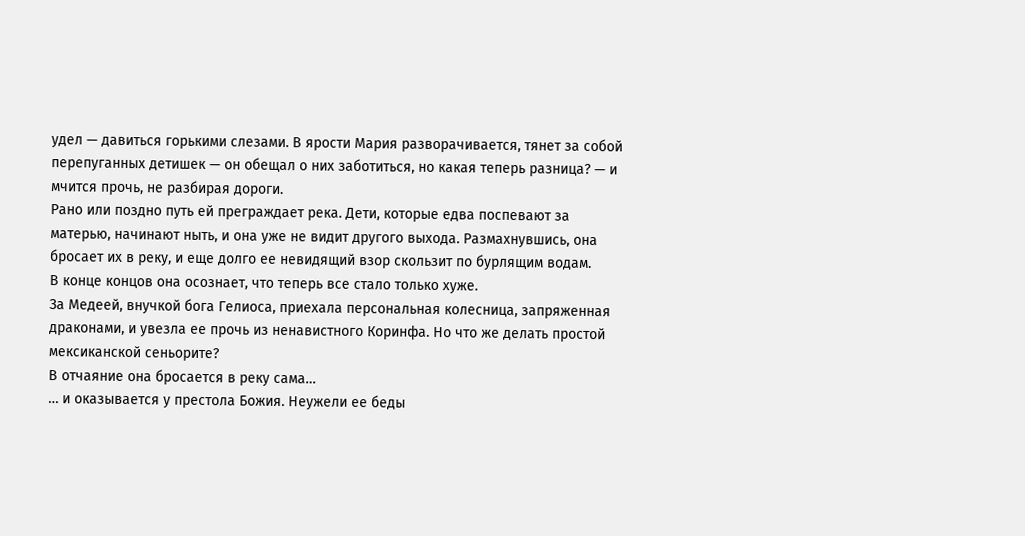удел — давиться горькими слезами. В ярости Мария разворачивается, тянет за собой перепуганных детишек — он обещал о них заботиться, но какая теперь разница? — и мчится прочь, не разбирая дороги.
Рано или поздно путь ей преграждает река. Дети, которые едва поспевают за матерью, начинают ныть, и она уже не видит другого выхода. Размахнувшись, она бросает их в реку, и еще долго ее невидящий взор скользит по бурлящим водам.
В конце концов она осознает, что теперь все стало только хуже.
За Медеей, внучкой бога Гелиоса, приехала персональная колесница, запряженная драконами, и увезла ее прочь из ненавистного Коринфа. Но что же делать простой мексиканской сеньорите?
В отчаяние она бросается в реку сама…
… и оказывается у престола Божия. Неужели ее беды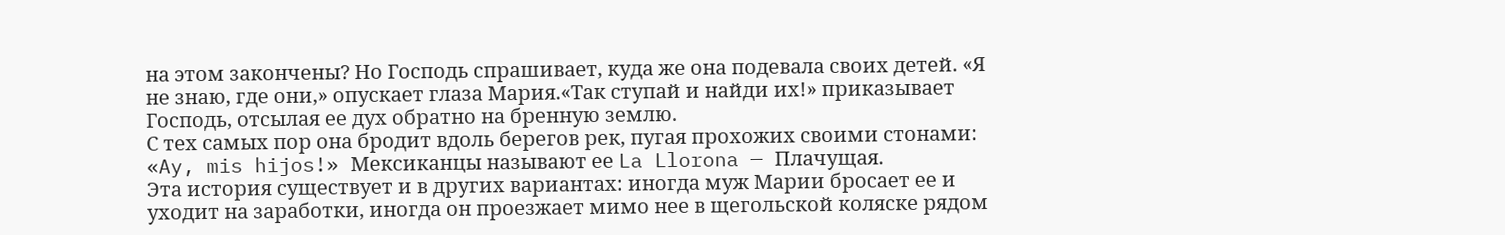на этом закончены? Но Господь спрашивает, куда же она подевала своих детей. «Я не знаю, где они,» опускает глаза Мария.«Так ступай и найди их!» приказывает Господь, отсылая ее дух обратно на бренную землю.
С тех самых пор она бродит вдоль берегов рек, пугая прохожих своими стонами: «Ay, mis hijos!» Мексиканцы называют ее La Llorona — Плачущая.
Эта история существует и в других вариантах: иногда муж Марии бросает ее и уходит на заработки, иногда он проезжает мимо нее в щегольской коляске рядом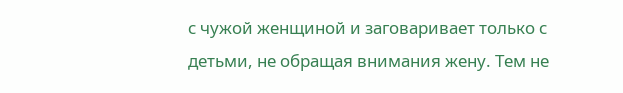с чужой женщиной и заговаривает только с детьми, не обращая внимания жену. Тем не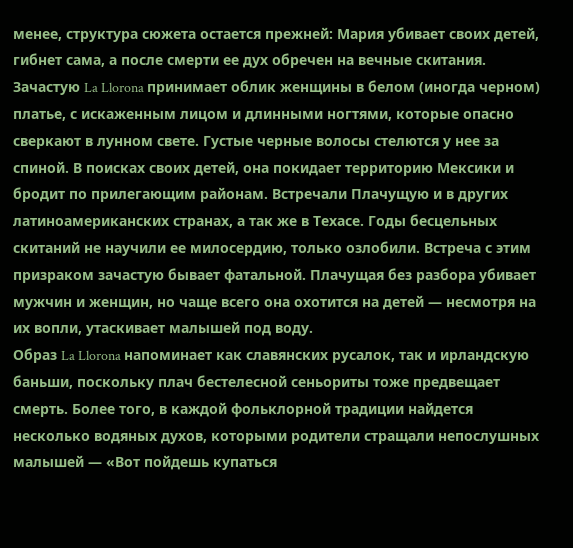менее, структура сюжета остается прежней: Мария убивает своих детей, гибнет сама, а после смерти ее дух обречен на вечные скитания.
Зачастую La Llorona принимает облик женщины в белом (иногда черном) платье, с искаженным лицом и длинными ногтями, которые опасно сверкают в лунном свете. Густые черные волосы стелются у нее за спиной. В поисках своих детей, она покидает территорию Мексики и бродит по прилегающим районам. Встречали Плачущую и в других латиноамериканских странах, а так же в Техасе. Годы бесцельных скитаний не научили ее милосердию, только озлобили. Встреча с этим призраком зачастую бывает фатальной. Плачущая без разбора убивает мужчин и женщин, но чаще всего она охотится на детей — несмотря на их вопли, утаскивает малышей под воду.
Образ La Llorona напоминает как славянских русалок, так и ирландскую баньши, поскольку плач бестелесной сеньориты тоже предвещает смерть. Более того, в каждой фольклорной традиции найдется несколько водяных духов, которыми родители стращали непослушных малышей — «Вот пойдешь купаться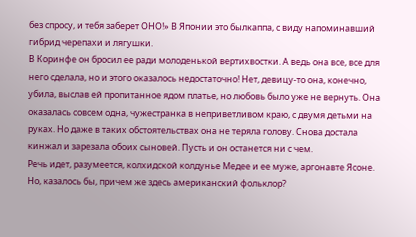без спросу, и тебя заберет ОНО!» В Японии это былкаппа, с виду напоминавший гибрид черепахи и лягушки.
В Коринфе он бросил ее ради молоденькой вертихвостки. А ведь она все, все для него сделала, но и этого оказалось недостаточно! Нет, девицу-то она, конечно, убила, выслав ей пропитанное ядом платье, но любовь было уже не вернуть. Она оказалась совсем одна, чужестранка в неприветливом краю, с двумя детьми на руках. Но даже в таких обстоятельствах она не теряла голову. Снова достала кинжал и зарезала обоих сыновей. Пусть и он останется ни с чем.
Речь идет, разумеется, колхидской колдунье Медее и ее муже, аргонавте Ясоне.
Но, казалось бы, причем же здесь американский фольклор?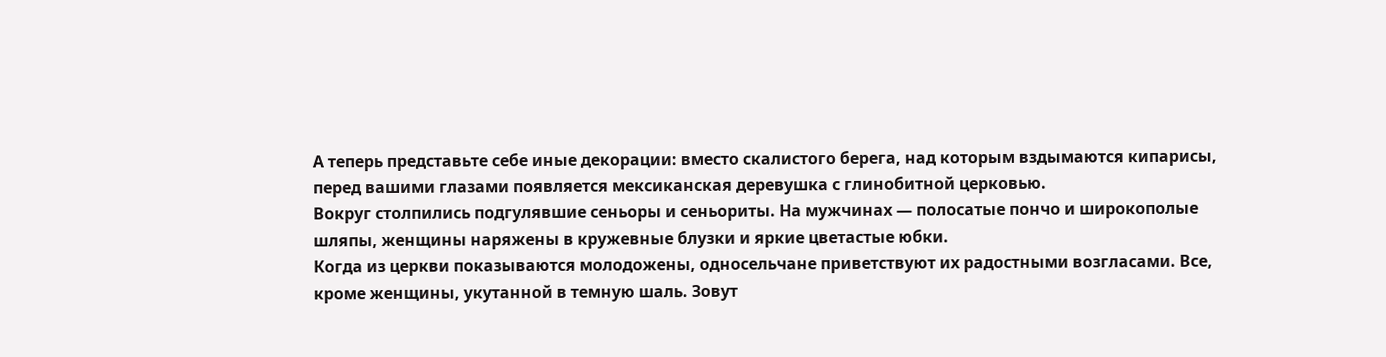А теперь представьте себе иные декорации: вместо скалистого берега, над которым вздымаются кипарисы, перед вашими глазами появляется мексиканская деревушка с глинобитной церковью.
Вокруг столпились подгулявшие сеньоры и сеньориты. На мужчинах — полосатые пончо и широкополые шляпы, женщины наряжены в кружевные блузки и яркие цветастые юбки.
Когда из церкви показываются молодожены, односельчане приветствуют их радостными возгласами. Все, кроме женщины, укутанной в темную шаль. Зовут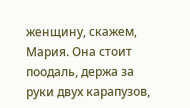женщину, скажем, Мария. Она стоит поодаль, держа за руки двух карапузов,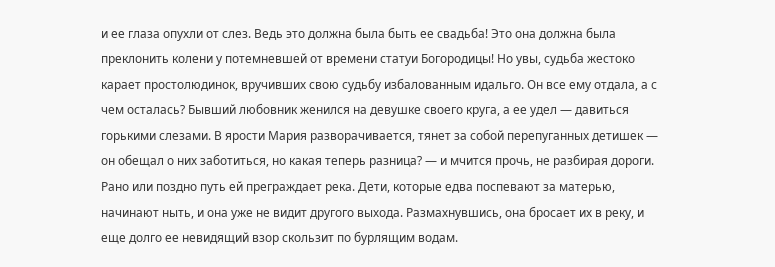и ее глаза опухли от слез. Ведь это должна была быть ее свадьба! Это она должна была преклонить колени у потемневшей от времени статуи Богородицы! Но увы, судьба жестоко карает простолюдинок, вручивших свою судьбу избалованным идальго. Он все ему отдала, а с чем осталась? Бывший любовник женился на девушке своего круга, а ее удел — давиться горькими слезами. В ярости Мария разворачивается, тянет за собой перепуганных детишек — он обещал о них заботиться, но какая теперь разница? — и мчится прочь, не разбирая дороги.
Рано или поздно путь ей преграждает река. Дети, которые едва поспевают за матерью, начинают ныть, и она уже не видит другого выхода. Размахнувшись, она бросает их в реку, и еще долго ее невидящий взор скользит по бурлящим водам.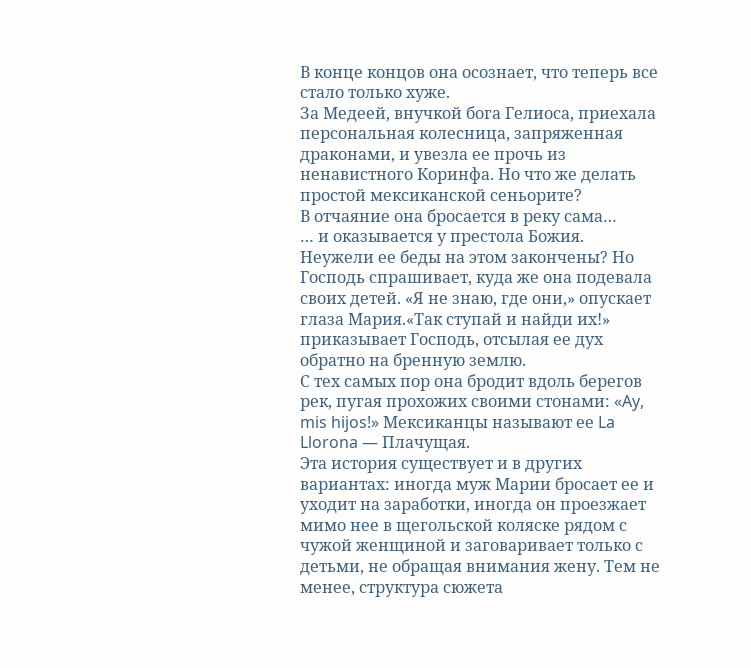В конце концов она осознает, что теперь все стало только хуже.
За Медеей, внучкой бога Гелиоса, приехала персональная колесница, запряженная драконами, и увезла ее прочь из ненавистного Коринфа. Но что же делать простой мексиканской сеньорите?
В отчаяние она бросается в реку сама…
… и оказывается у престола Божия. Неужели ее беды на этом закончены? Но Господь спрашивает, куда же она подевала своих детей. «Я не знаю, где они,» опускает глаза Мария.«Так ступай и найди их!» приказывает Господь, отсылая ее дух обратно на бренную землю.
С тех самых пор она бродит вдоль берегов рек, пугая прохожих своими стонами: «Ay, mis hijos!» Мексиканцы называют ее La Llorona — Плачущая.
Эта история существует и в других вариантах: иногда муж Марии бросает ее и уходит на заработки, иногда он проезжает мимо нее в щегольской коляске рядом с чужой женщиной и заговаривает только с детьми, не обращая внимания жену. Тем не менее, структура сюжета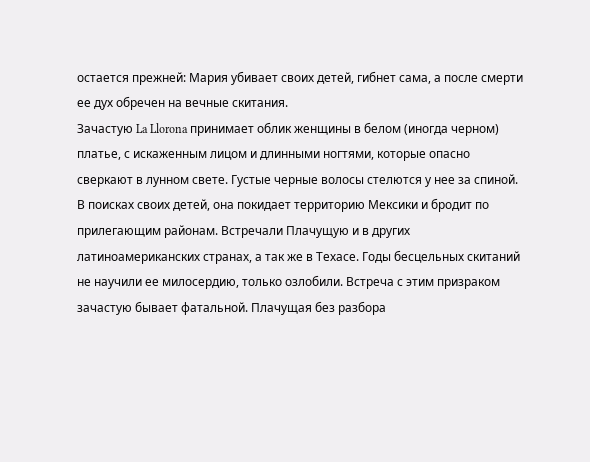остается прежней: Мария убивает своих детей, гибнет сама, а после смерти ее дух обречен на вечные скитания.
Зачастую La Llorona принимает облик женщины в белом (иногда черном) платье, с искаженным лицом и длинными ногтями, которые опасно сверкают в лунном свете. Густые черные волосы стелются у нее за спиной. В поисках своих детей, она покидает территорию Мексики и бродит по прилегающим районам. Встречали Плачущую и в других латиноамериканских странах, а так же в Техасе. Годы бесцельных скитаний не научили ее милосердию, только озлобили. Встреча с этим призраком зачастую бывает фатальной. Плачущая без разбора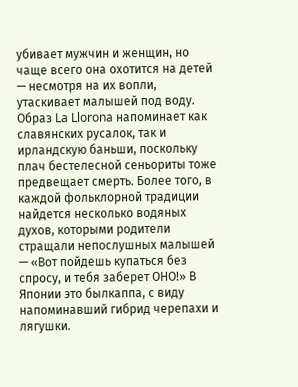убивает мужчин и женщин, но чаще всего она охотится на детей — несмотря на их вопли, утаскивает малышей под воду.
Образ La Llorona напоминает как славянских русалок, так и ирландскую баньши, поскольку плач бестелесной сеньориты тоже предвещает смерть. Более того, в каждой фольклорной традиции найдется несколько водяных духов, которыми родители стращали непослушных малышей — «Вот пойдешь купаться без спросу, и тебя заберет ОНО!» В Японии это былкаппа, с виду напоминавший гибрид черепахи и лягушки.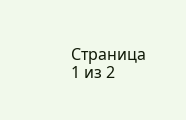Страница 1 из 2